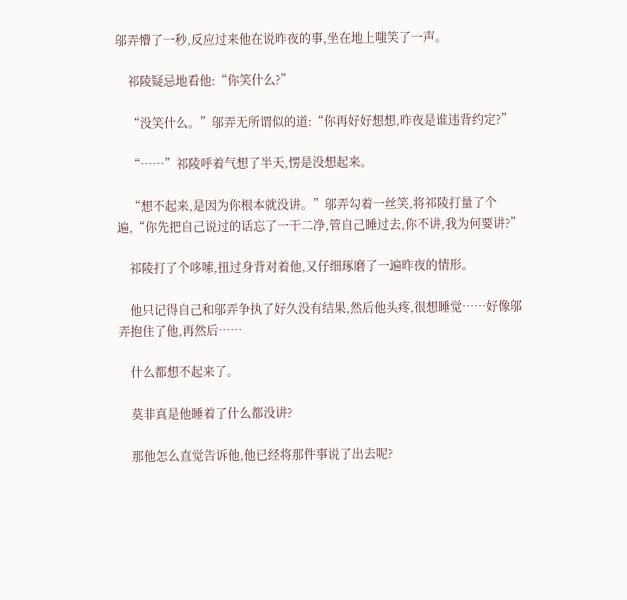邬弄懵了一秒,反应过来他在说昨夜的事,坐在地上嗤笑了一声。

    祁陵疑忌地看他:“你笑什么?”

    “没笑什么。”邬弄无所谓似的道:“你再好好想想,昨夜是谁违背约定?”

    “……”祁陵呼着气想了半天,愣是没想起来。

    “想不起来,是因为你根本就没讲。”邬弄勾着一丝笑,将祁陵打量了个遍,“你先把自己说过的话忘了一干二净,管自己睡过去,你不讲,我为何要讲?”

    祁陵打了个哆嗦,扭过身背对着他,又仔细琢磨了一遍昨夜的情形。

    他只记得自己和邬弄争执了好久没有结果,然后他头疼,很想睡觉……好像邬弄抱住了他,再然后……

    什么都想不起来了。

    莫非真是他睡着了什么都没讲?

    那他怎么直觉告诉他,他已经将那件事说了出去呢?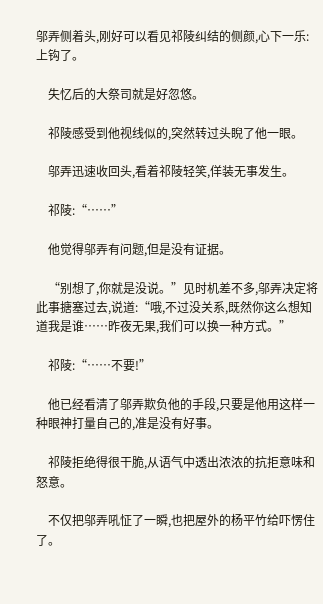邬弄侧着头,刚好可以看见祁陵纠结的侧颜,心下一乐:上钩了。

    失忆后的大祭司就是好忽悠。

    祁陵感受到他视线似的,突然转过头睨了他一眼。

    邬弄迅速收回头,看着祁陵轻笑,佯装无事发生。

    祁陵:“……”

    他觉得邬弄有问题,但是没有证据。

    “别想了,你就是没说。”见时机差不多,邬弄决定将此事搪塞过去,说道:“哦,不过没关系,既然你这么想知道我是谁……昨夜无果,我们可以换一种方式。”

    祁陵:“……不要!”

    他已经看清了邬弄欺负他的手段,只要是他用这样一种眼神打量自己的,准是没有好事。

    祁陵拒绝得很干脆,从语气中透出浓浓的抗拒意味和怒意。

    不仅把邬弄吼怔了一瞬,也把屋外的杨平竹给吓愣住了。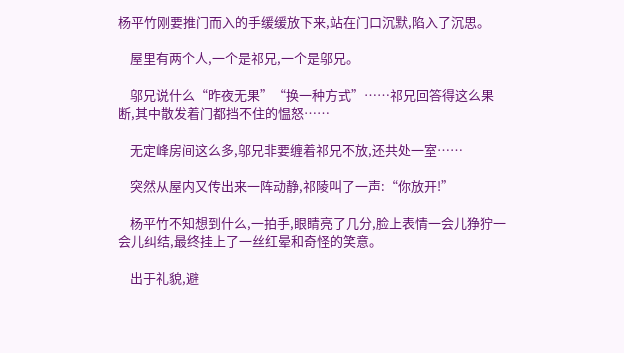杨平竹刚要推门而入的手缓缓放下来,站在门口沉默,陷入了沉思。

    屋里有两个人,一个是祁兄,一个是邬兄。

    邬兄说什么“昨夜无果”“换一种方式”……祁兄回答得这么果断,其中散发着门都挡不住的愠怒……

    无定峰房间这么多,邬兄非要缠着祁兄不放,还共处一室……

    突然从屋内又传出来一阵动静,祁陵叫了一声:“你放开!”

    杨平竹不知想到什么,一拍手,眼睛亮了几分,脸上表情一会儿狰狞一会儿纠结,最终挂上了一丝红晕和奇怪的笑意。

    出于礼貌,避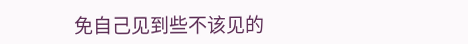免自己见到些不该见的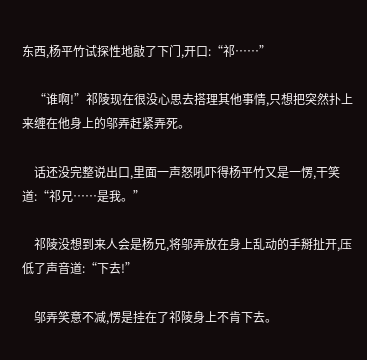东西,杨平竹试探性地敲了下门,开口:“祁……”

    “谁啊!”祁陵现在很没心思去搭理其他事情,只想把突然扑上来缠在他身上的邬弄赶紧弄死。

    话还没完整说出口,里面一声怒吼吓得杨平竹又是一愣,干笑道:“祁兄……是我。”

    祁陵没想到来人会是杨兄,将邬弄放在身上乱动的手掰扯开,压低了声音道:“下去!”

    邬弄笑意不减,愣是挂在了祁陵身上不肯下去。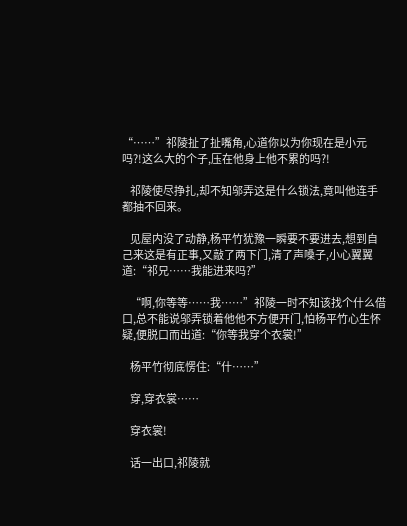“……”祁陵扯了扯嘴角,心道你以为你现在是小元吗?!这么大的个子,压在他身上他不累的吗?!

    祁陵使尽挣扎,却不知邬弄这是什么锁法,竟叫他连手都抽不回来。

    见屋内没了动静,杨平竹犹豫一瞬要不要进去,想到自己来这是有正事,又敲了两下门,清了声嗓子,小心翼翼道:“祁兄……我能进来吗?”

    “啊,你等等……我……”祁陵一时不知该找个什么借口,总不能说邬弄锁着他他不方便开门,怕杨平竹心生怀疑,便脱口而出道:“你等我穿个衣裳!”

    杨平竹彻底愣住:“什……”

    穿,穿衣裳……

    穿衣裳!

    话一出口,祁陵就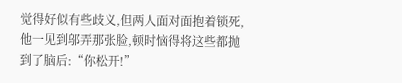觉得好似有些歧义,但两人面对面抱着锁死,他一见到邬弄那张脸,顿时恼得将这些都抛到了脑后:“你松开!”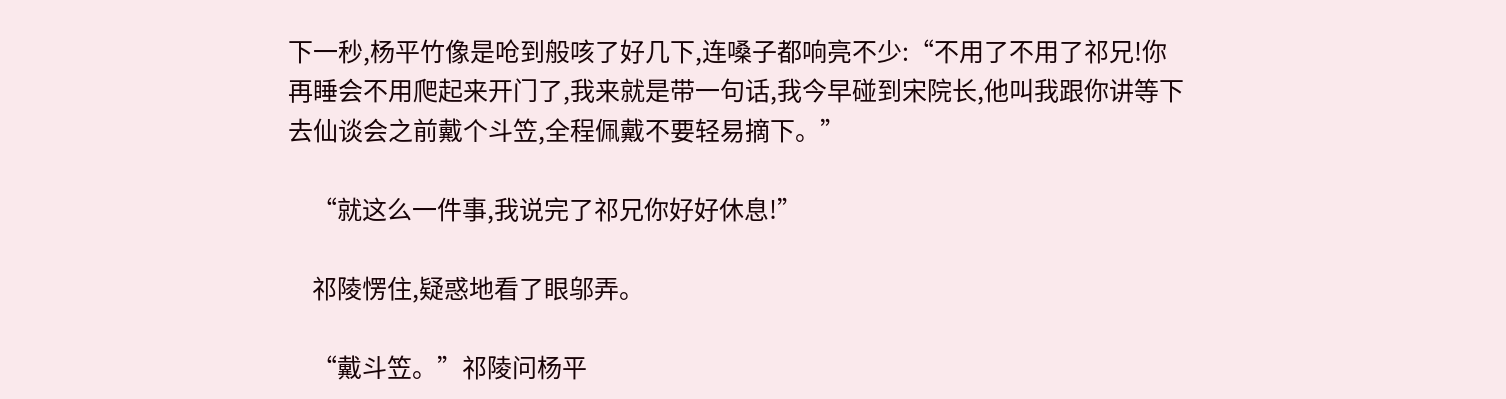下一秒,杨平竹像是呛到般咳了好几下,连嗓子都响亮不少:“不用了不用了祁兄!你再睡会不用爬起来开门了,我来就是带一句话,我今早碰到宋院长,他叫我跟你讲等下去仙谈会之前戴个斗笠,全程佩戴不要轻易摘下。”

    “就这么一件事,我说完了祁兄你好好休息!”

    祁陵愣住,疑惑地看了眼邬弄。

    “戴斗笠。”祁陵问杨平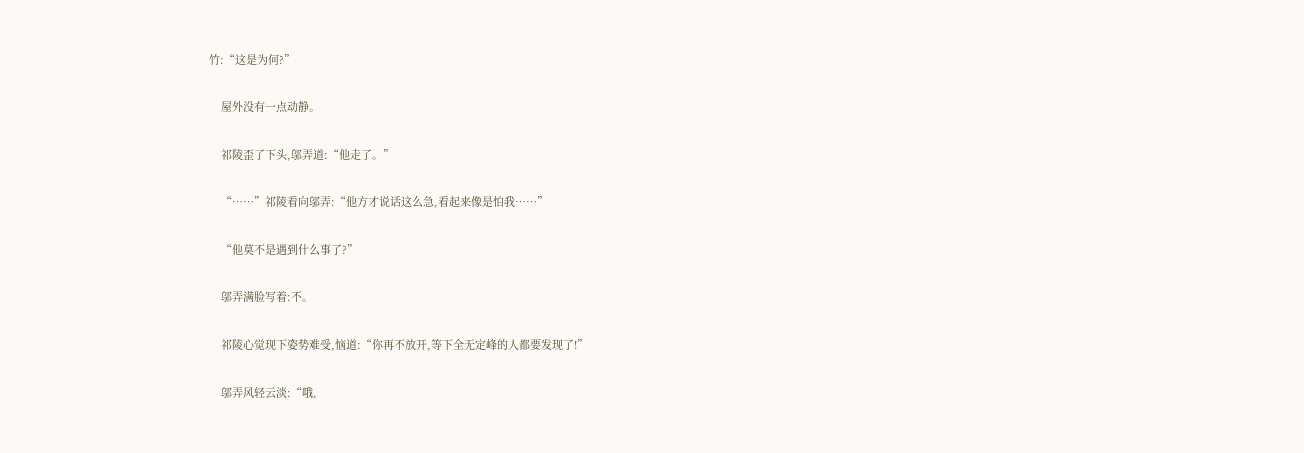竹:“这是为何?”

    屋外没有一点动静。

    祁陵歪了下头,邬弄道:“他走了。”

    “……”祁陵看向邬弄:“他方才说话这么急,看起来像是怕我……”

    “他莫不是遇到什么事了?”

    邬弄满脸写着:不。

    祁陵心觉现下姿势难受,恼道:“你再不放开,等下全无定峰的人都要发现了!”

    邬弄风轻云淡:“哦,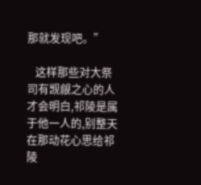那就发现吧。”

    这样那些对大祭司有觊觎之心的人才会明白,祁陵是属于他一人的,别整天在那动花心思给祁陵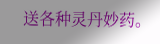送各种灵丹妙药。